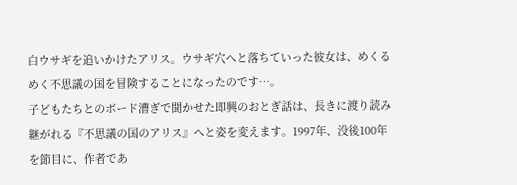白ウサギを追いかけたアリス。ウサギ穴へと落ちていった彼女は、めくるめく不思議の国を冒険することになったのです…。
子どもたちとのボード漕ぎで聞かせた即興のおとぎ話は、長きに渡り読み継がれる『不思議の国のアリス』へと姿を変えます。1997年、没後100年を節目に、作者であ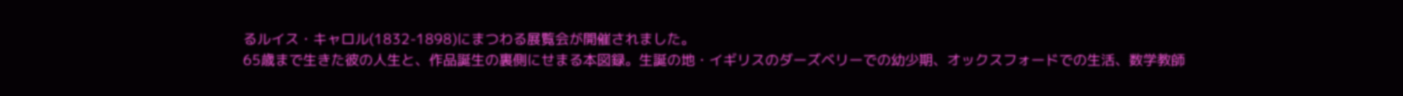るルイス・キャロル(1832-1898)にまつわる展覧会が開催されました。
65歳まで生きた彼の人生と、作品誕生の裏側にせまる本図録。生誕の地・イギリスのダーズベリーでの幼少期、オックスフォードでの生活、数学教師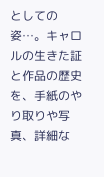としての姿…。キャロルの生きた証と作品の歴史を、手紙のやり取りや写真、詳細な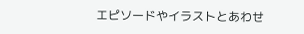エピソードやイラストとあわせ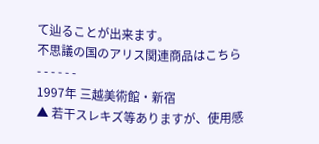て辿ることが出来ます。
不思議の国のアリス関連商品はこちら
- - - - - -
1997年 三越美術館・新宿
▲ 若干スレキズ等ありますが、使用感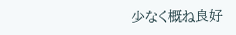少なく概ね良好